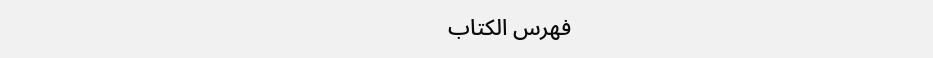فهرس الكتاب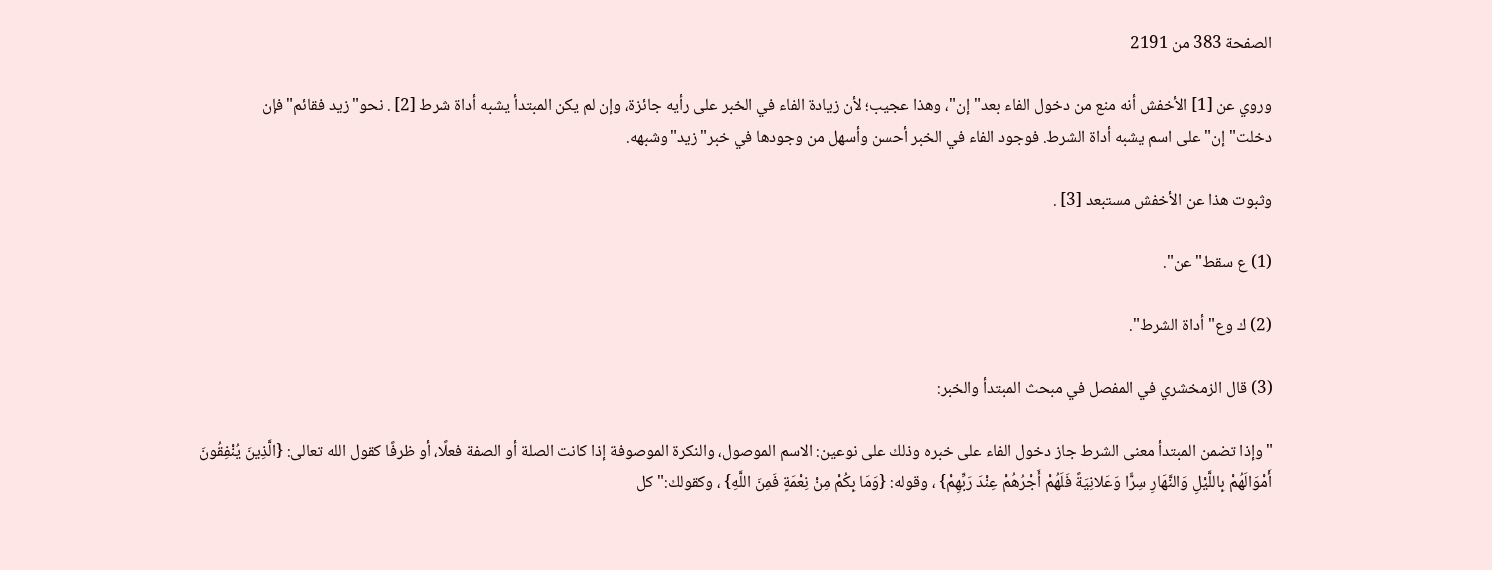الصفحة 383 من 2191

وروي عن [1] الأخفش أنه منع من دخول الفاء بعد"إن"، وهذا عجيب؛ لأن زيادة الفاء في الخبر على رأيه جائزة، وإن لم يكن المبتدأ يشبه أداة شرط [2] . نحو"زيد فقائم"فإن دخلت"إن"على اسم يشبه أداة الشرط. فوجود الفاء في الخبر أحسن وأسهل من وجودها في خبر"زيد"وشبهه.

وثبوت هذا عن الأخفش مستبعد [3] .

(1) ع سقط"عن".

(2) ك وع"أداة الشرط".

(3) قال الزمخشري في المفصل في مبحث المبتدأ والخبر:

"وإذا تضمن المبتدأ معنى الشرط جاز دخول الفاء على خبره وذلك على نوعين: الاسم الموصول، والنكرة الموصوفة إذا كانت الصلة أو الصفة فعلًا، أو ظرفًا كقول الله تعالى: {الَّذِينَ يُنْفِقُونَ أَمْوَالَهُمْ بِاللَّيْلِ وَالنَّهَارِ سِرًّا وَعَلانِيَةً فَلَهُمْ أَجْرُهُمْ عِنْدَ رَبِّهِمْ} ، وقوله: {وَمَا بِكُمْ مِنْ نِعْمَةٍ فَمِنَ اللَّهِ} ، وكقولك:"كل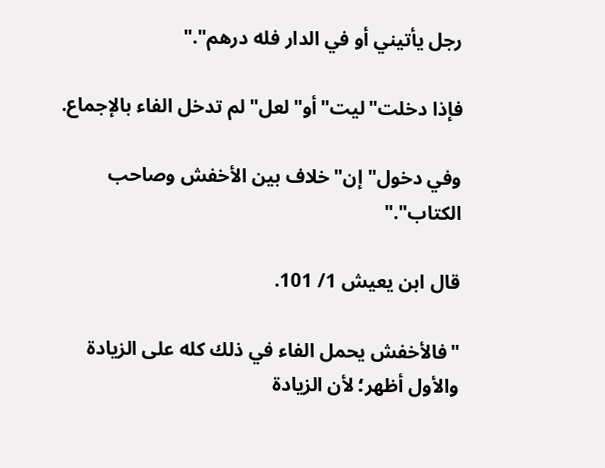رجل يأتيني أو في الدار فله درهم"."

فإذا دخلت"ليت"أو"لعل"لم تدخل الفاء بالإجماع.

وفي دخول"إن"خلاف بين الأخفش وصاحب الكتاب"."

قال ابن يعيش 1/ 101.

"فالأخفش يحمل الفاء في ذلك كله على الزيادة والأول أظهر؛ لأن الزيادة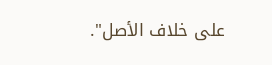على خلاف الأصل".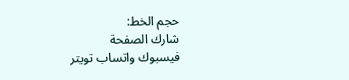حجم الخط:
شارك الصفحة
فيسبوك واتساب تويتر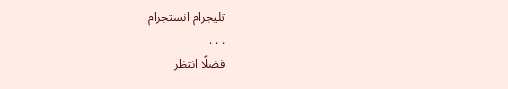تليجرام انستجرام
. . .
فضلًا انتظر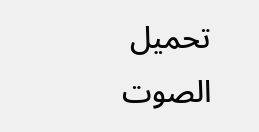تحميل الصوت